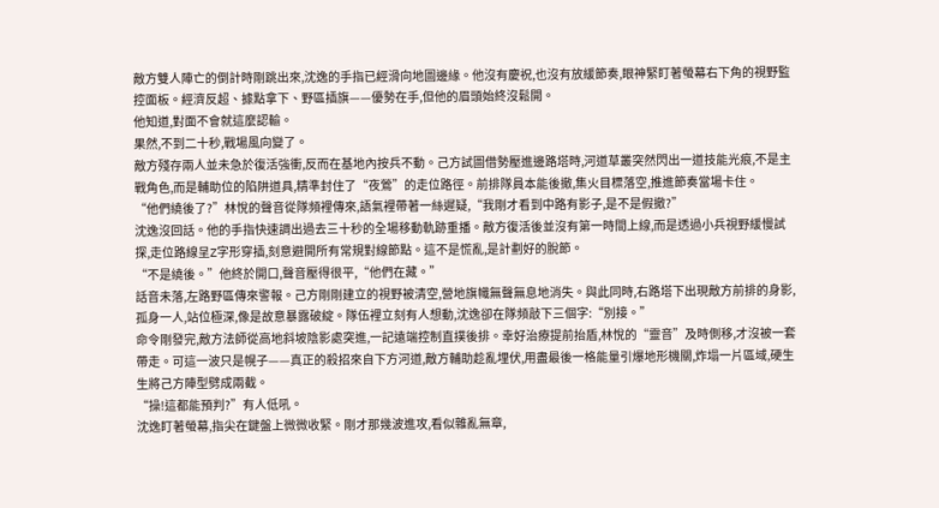敵方雙人陣亡的倒計時剛跳出來,沈逸的手指已經滑向地圖邊緣。他沒有慶祝,也沒有放緩節奏,眼神緊盯著螢幕右下角的視野監控面板。經濟反超、據點拿下、野區插旗——優勢在手,但他的眉頭始終沒鬆開。
他知道,對面不會就這麼認輸。
果然,不到二十秒,戰場風向變了。
敵方殘存兩人並未急於復活強衝,反而在基地內按兵不動。己方試圖借勢壓進邊路塔時,河道草叢突然閃出一道技能光痕,不是主戰角色,而是輔助位的陷阱道具,精準封住了“夜鶯”的走位路徑。前排隊員本能後撤,集火目標落空,推進節奏當場卡住。
“他們繞後了?”林悅的聲音從隊頻裡傳來,語氣裡帶著一絲遲疑,“我剛才看到中路有影子,是不是假撤?”
沈逸沒回話。他的手指快速調出過去三十秒的全場移動軌跡重播。敵方復活後並沒有第一時間上線,而是透過小兵視野緩慢試探,走位路線呈Z字形穿插,刻意避開所有常規對線節點。這不是慌亂,是計劃好的脫節。
“不是繞後。”他終於開口,聲音壓得很平,“他們在藏。”
話音未落,左路野區傳來警報。己方剛剛建立的視野被清空,營地旗幟無聲無息地消失。與此同時,右路塔下出現敵方前排的身影,孤身一人,站位極深,像是故意暴露破綻。隊伍裡立刻有人想動,沈逸卻在隊頻敲下三個字:“別接。”
命令剛發完,敵方法師從高地斜坡陰影處突進,一記遠端控制直撲後排。幸好治療提前抬盾,林悅的“靈音”及時側移,才沒被一套帶走。可這一波只是幌子——真正的殺招來自下方河道,敵方輔助趁亂埋伏,用盡最後一格能量引爆地形機關,炸塌一片區域,硬生生將己方陣型劈成兩截。
“操!這都能預判?”有人低吼。
沈逸盯著螢幕,指尖在鍵盤上微微收緊。剛才那幾波進攻,看似雜亂無章,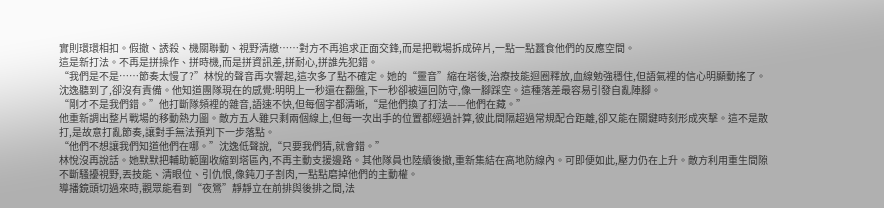實則環環相扣。假撤、誘殺、機關聯動、視野清繳……對方不再追求正面交鋒,而是把戰場拆成碎片,一點一點蠶食他們的反應空間。
這是新打法。不再是拼操作、拼時機,而是拼資訊差,拼耐心,拼誰先犯錯。
“我們是不是……節奏太慢了?”林悅的聲音再次響起,這次多了點不確定。她的“靈音”縮在塔後,治療技能迴圈釋放,血線勉強穩住,但語氣裡的信心明顯動搖了。
沈逸聽到了,卻沒有責備。他知道團隊現在的感覺:明明上一秒還在翻盤,下一秒卻被逼回防守,像一腳踩空。這種落差最容易引發自亂陣腳。
“剛才不是我們錯。”他打斷隊頻裡的雜音,語速不快,但每個字都清晰,“是他們換了打法——他們在藏。”
他重新調出整片戰場的移動熱力圖。敵方五人雖只剩兩個線上,但每一次出手的位置都經過計算,彼此間隔超過常規配合距離,卻又能在關鍵時刻形成夾擊。這不是散打,是故意打亂節奏,讓對手無法預判下一步落點。
“他們不想讓我們知道他們在哪。”沈逸低聲說,“只要我們猜,就會錯。”
林悅沒再說話。她默默把輔助範圍收縮到塔區內,不再主動支援邊路。其他隊員也陸續後撤,重新集結在高地防線內。可即便如此,壓力仍在上升。敵方利用重生間隙不斷騷擾視野,丟技能、清眼位、引仇恨,像鈍刀子割肉,一點點磨掉他們的主動權。
導播鏡頭切過來時,觀眾能看到“夜鶯”靜靜立在前排與後排之間,法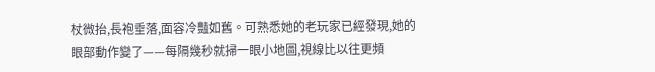杖微抬,長袍垂落,面容冷豔如舊。可熟悉她的老玩家已經發現,她的眼部動作變了——每隔幾秒就掃一眼小地圖,視線比以往更頻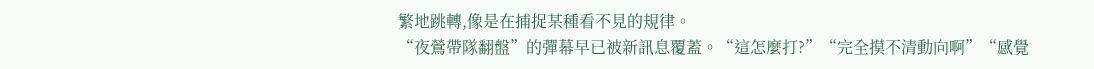繁地跳轉,像是在捕捉某種看不見的規律。
“夜鶯帶隊翻盤”的彈幕早已被新訊息覆蓋。“這怎麼打?”“完全摸不清動向啊”“感覺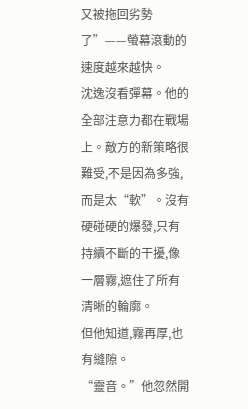又被拖回劣勢了”——螢幕滾動的速度越來越快。
沈逸沒看彈幕。他的全部注意力都在戰場上。敵方的新策略很難受,不是因為多強,而是太“軟”。沒有硬碰硬的爆發,只有持續不斷的干擾,像一層霧,遮住了所有清晰的輪廓。
但他知道,霧再厚,也有縫隙。
“靈音。”他忽然開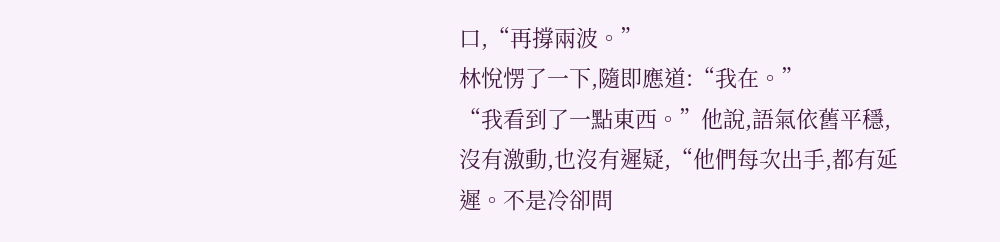口,“再撐兩波。”
林悅愣了一下,隨即應道:“我在。”
“我看到了一點東西。”他說,語氣依舊平穩,沒有激動,也沒有遲疑,“他們每次出手,都有延遲。不是冷卻問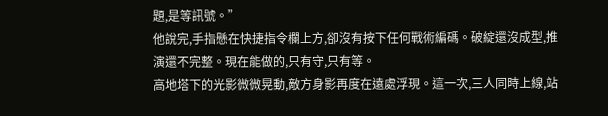題,是等訊號。”
他說完,手指懸在快捷指令欄上方,卻沒有按下任何戰術編碼。破綻還沒成型,推演還不完整。現在能做的,只有守,只有等。
高地塔下的光影微微晃動,敵方身影再度在遠處浮現。這一次,三人同時上線,站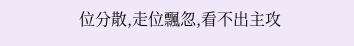位分散,走位飄忽,看不出主攻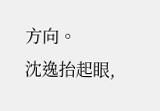方向。
沈逸抬起眼,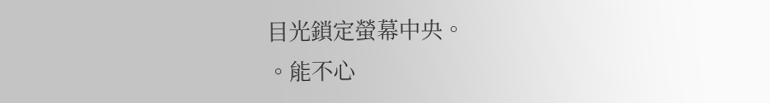目光鎖定螢幕中央。
。能不心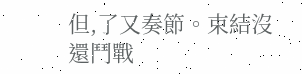但,了又奏節。束結沒還鬥戰